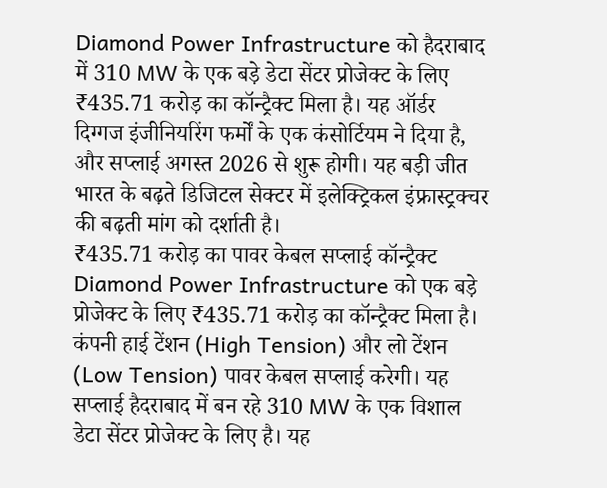Diamond Power Infrastructure को हैदराबाद में 310 MW के एक बड़े डेटा सेंटर प्रोजेक्ट के लिए ₹435.71 करोड़ का कॉन्ट्रैक्ट मिला है। यह ऑर्डर दिग्गज इंजीनियरिंग फर्मों के एक कंसोर्टियम ने दिया है, और सप्लाई अगस्त 2026 से शुरू होगी। यह बड़ी जीत भारत के बढ़ते डिजिटल सेक्टर में इलेक्ट्रिकल इंफ्रास्ट्रक्चर की बढ़ती मांग को दर्शाती है।
₹435.71 करोड़ का पावर केबल सप्लाई कॉन्ट्रैक्ट
Diamond Power Infrastructure को एक बड़े प्रोजेक्ट के लिए ₹435.71 करोड़ का कॉन्ट्रैक्ट मिला है। कंपनी हाई टेंशन (High Tension) और लो टेंशन (Low Tension) पावर केबल सप्लाई करेगी। यह सप्लाई हैदराबाद में बन रहे 310 MW के एक विशाल डेटा सेंटर प्रोजेक्ट के लिए है। यह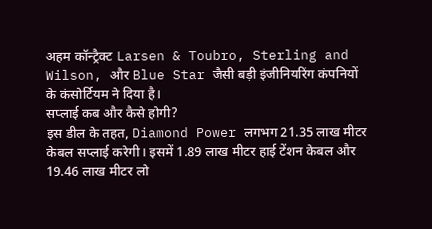अहम कॉन्ट्रैक्ट Larsen & Toubro, Sterling and Wilson, और Blue Star जैसी बड़ी इंजीनियरिंग कंपनियों के कंसोर्टियम ने दिया है।
सप्लाई कब और कैसे होगी?
इस डील के तहत, Diamond Power लगभग 21.35 लाख मीटर केबल सप्लाई करेगी। इसमें 1.89 लाख मीटर हाई टेंशन केबल और 19.46 लाख मीटर लो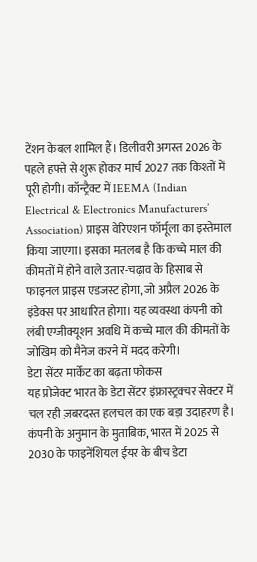टेंशन केबल शामिल हैं। डिलीवरी अगस्त 2026 के पहले हफ्ते से शुरू होकर मार्च 2027 तक किश्तों में पूरी होगी। कॉन्ट्रैक्ट में IEEMA (Indian Electrical & Electronics Manufacturers’ Association) प्राइस वेरिएशन फॉर्मूला का इस्तेमाल किया जाएगा। इसका मतलब है कि कच्चे माल की कीमतों में होने वाले उतार-चढ़ाव के हिसाब से फाइनल प्राइस एडजस्ट होगा, जो अप्रैल 2026 के इंडेक्स पर आधारित होगा। यह व्यवस्था कंपनी को लंबी एग्जीक्यूशन अवधि में कच्चे माल की कीमतों के जोखिम को मैनेज करने में मदद करेगी।
डेटा सेंटर मार्केट का बढ़ता फोकस
यह प्रोजेक्ट भारत के डेटा सेंटर इंफ्रास्ट्रक्चर सेक्टर में चल रही ज़बरदस्त हलचल का एक बड़ा उदाहरण है। कंपनी के अनुमान के मुताबिक, भारत में 2025 से 2030 के फाइनेंशियल ईयर के बीच डेटा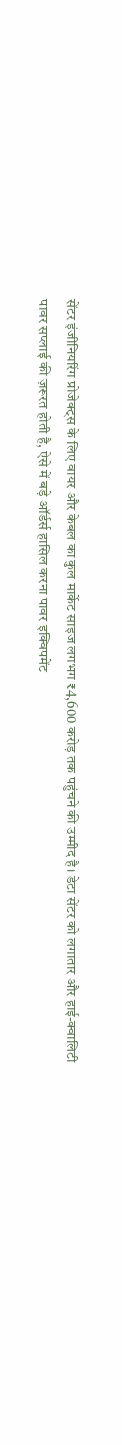सेंटर इंजीनियरिंग प्रोजेक्ट्स के लिए वायर और केबल का कुल मार्केट साइज लगभग ₹4,600 करोड़ तक पहुंचने की उम्मीद है। डेटा सेंटर को लगातार और हाई-क्वालिटी पावर सप्लाई की ज़रूरत होती है, ऐसे में बड़े ऑर्डर्स हासिल करना पावर इक्विपमेंट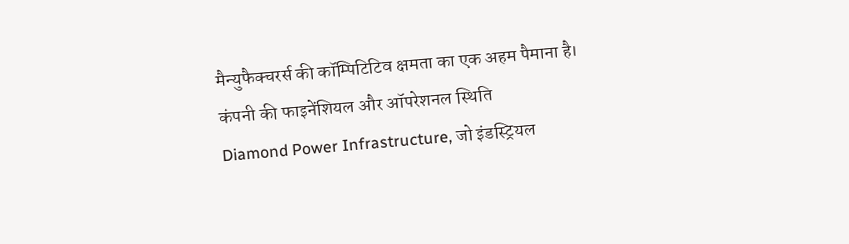मैन्युफैक्चरर्स की कॉम्पिटिटिव क्षमता का एक अहम पैमाना है।
कंपनी की फाइनेंशियल और ऑपरेशनल स्थिति
Diamond Power Infrastructure, जो इंडस्ट्रियल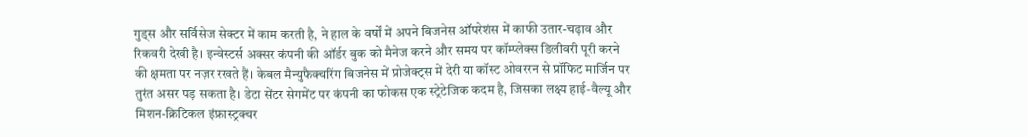गुड्स और सर्विसेज सेक्टर में काम करती है, ने हाल के वर्षों में अपने बिजनेस ऑपरेशंस में काफी उतार-चढ़ाव और रिकवरी देखी है। इन्वेस्टर्स अक्सर कंपनी की ऑर्डर बुक को मैनेज करने और समय पर कॉम्प्लेक्स डिलीवरी पूरी करने की क्षमता पर नज़र रखते हैं। केबल मैन्युफैक्चरिंग बिजनेस में प्रोजेक्ट्स में देरी या कॉस्ट ओवररन से प्रॉफिट मार्जिन पर तुरंत असर पड़ सकता है। डेटा सेंटर सेगमेंट पर कंपनी का फोकस एक स्ट्रेटेजिक कदम है, जिसका लक्ष्य हाई-वैल्यू और मिशन-क्रिटिकल इंफ्रास्ट्रक्चर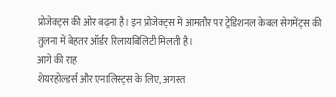प्रोजेक्ट्स की ओर बढ़ना है। इन प्रोजेक्ट्स में आमतौर पर ट्रेडिशनल केबल सेगमेंट्स की तुलना में बेहतर ऑर्डर रिलायबिलिटी मिलती है।
आगे की राह
शेयरहोल्डर्स और एनालिस्ट्स के लिए, अगस्त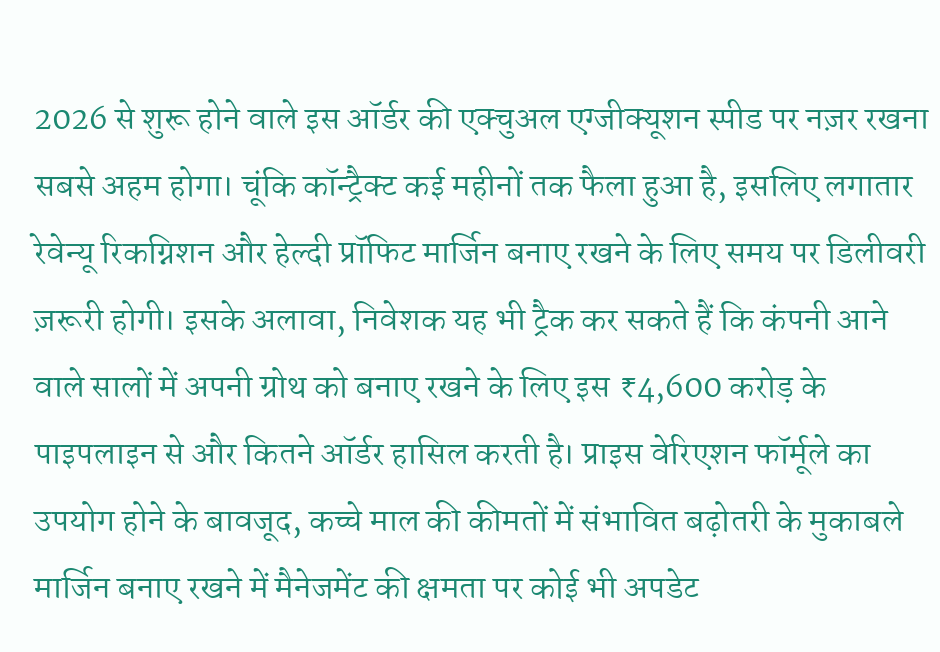2026 से शुरू होने वाले इस ऑर्डर की एक्चुअल एग्जीक्यूशन स्पीड पर नज़र रखना सबसे अहम होगा। चूंकि कॉन्ट्रैक्ट कई महीनों तक फैला हुआ है, इसलिए लगातार रेवेन्यू रिकग्निशन और हेल्दी प्रॉफिट मार्जिन बनाए रखने के लिए समय पर डिलीवरी ज़रूरी होगी। इसके अलावा, निवेशक यह भी ट्रैक कर सकते हैं कि कंपनी आने वाले सालों में अपनी ग्रोथ को बनाए रखने के लिए इस ₹4,600 करोड़ के पाइपलाइन से और कितने ऑर्डर हासिल करती है। प्राइस वेरिएशन फॉर्मूले का उपयोग होने के बावजूद, कच्चे माल की कीमतों में संभावित बढ़ोतरी के मुकाबले मार्जिन बनाए रखने में मैनेजमेंट की क्षमता पर कोई भी अपडेट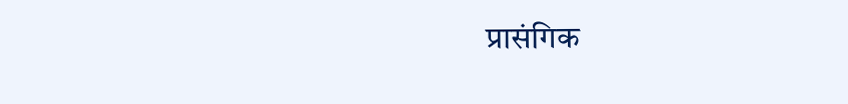प्रासंगिक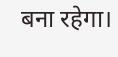बना रहेगा।